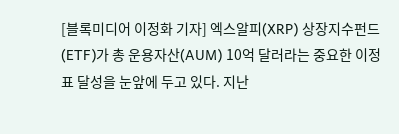[블록미디어 이정화 기자] 엑스알피(XRP) 상장지수펀드(ETF)가 총 운용자산(AUM) 10억 달러라는 중요한 이정표 달성을 눈앞에 두고 있다. 지난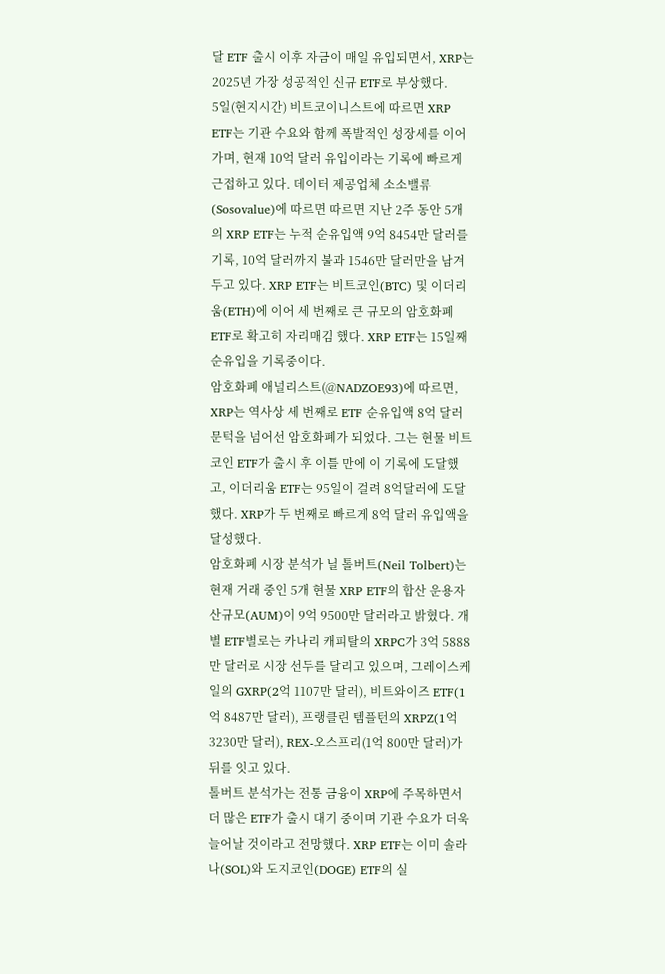달 ETF 출시 이후 자금이 매일 유입되면서, XRP는 2025년 가장 성공적인 신규 ETF로 부상했다.
5일(현지시간) 비트코이니스트에 따르면 XRP ETF는 기관 수요와 함께 폭발적인 성장세를 이어가며, 현재 10억 달러 유입이라는 기록에 빠르게 근접하고 있다. 데이터 제공업체 소소밸류(Sosovalue)에 따르면 따르면 지난 2주 동안 5개의 XRP ETF는 누적 순유입액 9억 8454만 달러를 기록, 10억 달러까지 불과 1546만 달러만을 남겨두고 있다. XRP ETF는 비트코인(BTC) 및 이더리움(ETH)에 이어 세 번째로 큰 규모의 암호화폐 ETF로 확고히 자리매김 했다. XRP ETF는 15일째 순유입을 기록중이다.
암호화폐 애널리스트(@NADZOE93)에 따르면, XRP는 역사상 세 번째로 ETF 순유입액 8억 달러 문턱을 넘어선 암호화폐가 되었다. 그는 현물 비트코인 ETF가 출시 후 이틀 만에 이 기록에 도달했고, 이더리움 ETF는 95일이 걸려 8억달러에 도달했다. XRP가 두 번째로 빠르게 8억 달러 유입액을 달성했다.
암호화폐 시장 분석가 닐 톨버트(Neil Tolbert)는 현재 거래 중인 5개 현물 XRP ETF의 합산 운용자산규모(AUM)이 9억 9500만 달러라고 밝혔다. 개별 ETF별로는 카나리 캐피탈의 XRPC가 3억 5888만 달러로 시장 선두를 달리고 있으며, 그레이스케일의 GXRP(2억 1107만 달러), 비트와이즈 ETF(1억 8487만 달러), 프랭클린 템플턴의 XRPZ(1억 3230만 달러), REX-오스프리(1억 800만 달러)가 뒤를 잇고 있다.
톨버트 분석가는 전통 금융이 XRP에 주목하면서 더 많은 ETF가 출시 대기 중이며 기관 수요가 더욱 늘어날 것이라고 전망했다. XRP ETF는 이미 솔라나(SOL)와 도지코인(DOGE) ETF의 실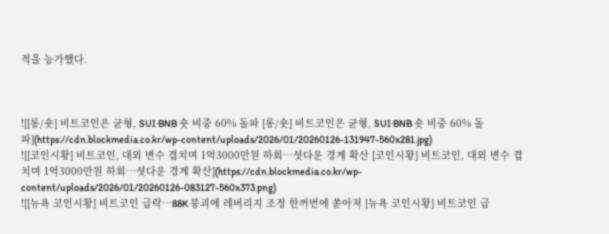적을 능가했다.



![[롱/숏] 비트코인은 균형, SUI·BNB 숏 비중 60% 돌파 [롱/숏] 비트코인은 균형, SUI·BNB 숏 비중 60% 돌파](https://cdn.blockmedia.co.kr/wp-content/uploads/2026/01/20260126-131947-560x281.jpg)
![[코인시황] 비트코인, 대외 변수 겹치며 1억3000만원 하회…셧다운 경계 확산 [코인시황] 비트코인, 대외 변수 겹치며 1억3000만원 하회…셧다운 경계 확산](https://cdn.blockmedia.co.kr/wp-content/uploads/2026/01/20260126-083127-560x373.png)
![[뉴욕 코인시황] 비트코인 급락…88K 붕괴에 레버리지 조정 한꺼번에 쏟아져 [뉴욕 코인시황] 비트코인 급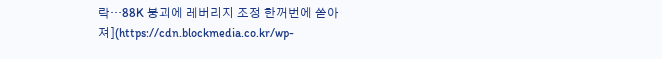락…88K 붕괴에 레버리지 조정 한꺼번에 쏟아져](https://cdn.blockmedia.co.kr/wp-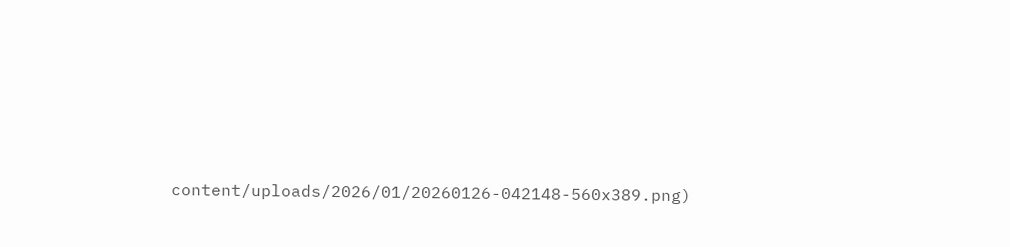content/uploads/2026/01/20260126-042148-560x389.png)